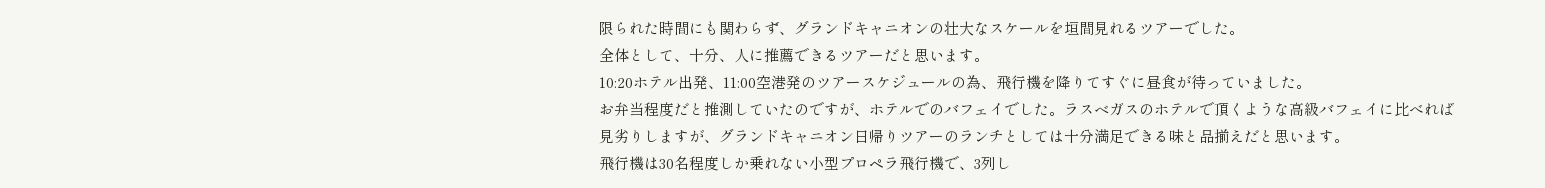限られた時間にも関わらず、グランドキャニオンの壮大なスケールを垣間見れるツアーでした。
全体として、十分、人に推薦できるツアーだと思います。
10:20ホテル出発、11:00空港発のツアースケジュールの為、飛行機を降りてすぐに昼食が待っていました。
お弁当程度だと推測していたのですが、ホテルでのバフェイでした。ラスベガスのホテルで頂くような高級バフェイに比べれば見劣りしますが、グランドキャニオン日帰りツアーのランチとしては十分満足できる味と品揃えだと思います。
飛行機は30名程度しか乗れない小型プロペラ飛行機で、3列し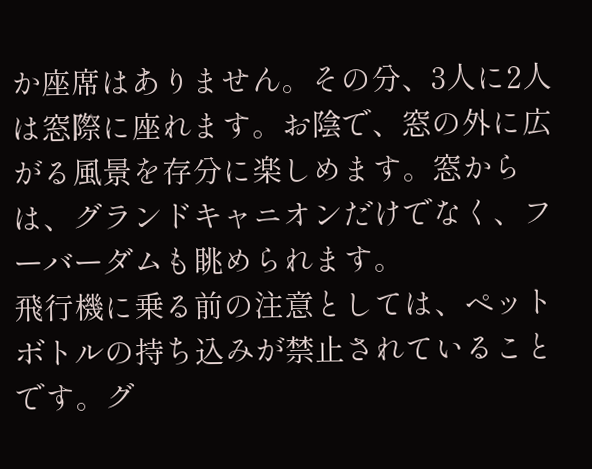か座席はありません。その分、3人に2人は窓際に座れます。お陰で、窓の外に広がる風景を存分に楽しめます。窓からは、グランドキャニオンだけでなく、フーバーダムも眺められます。
飛行機に乗る前の注意としては、ペットボトルの持ち込みが禁止されていることです。グ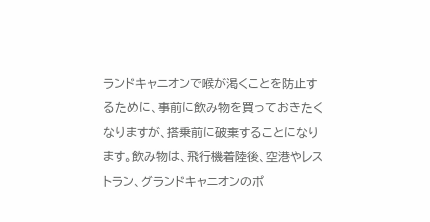ランドキャニオンで喉が渇くことを防止するために、事前に飲み物を買っておきたくなりますが、搭乗前に破棄することになります。飲み物は、飛行機着陸後、空港やレストラン、グランドキャニオンのポ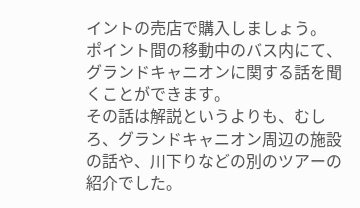イントの売店で購入しましょう。
ポイント間の移動中のバス内にて、グランドキャニオンに関する話を聞くことができます。
その話は解説というよりも、むしろ、グランドキャニオン周辺の施設の話や、川下りなどの別のツアーの紹介でした。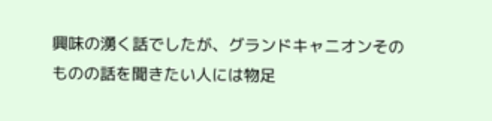興味の湧く話でしたが、グランドキャニオンそのものの話を聞きたい人には物足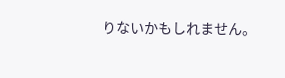りないかもしれません。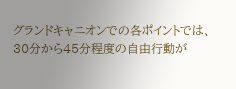グランドキャニオンでの各ポイントでは、30分から45分程度の自由行動が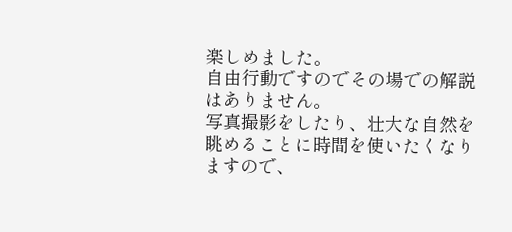楽しめました。
自由行動ですのでその場での解説はありません。
写真撮影をしたり、壮大な自然を眺めることに時間を使いたくなりますので、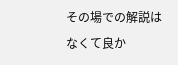その場での解説はなくて良か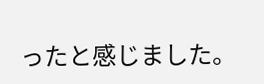ったと感じました。